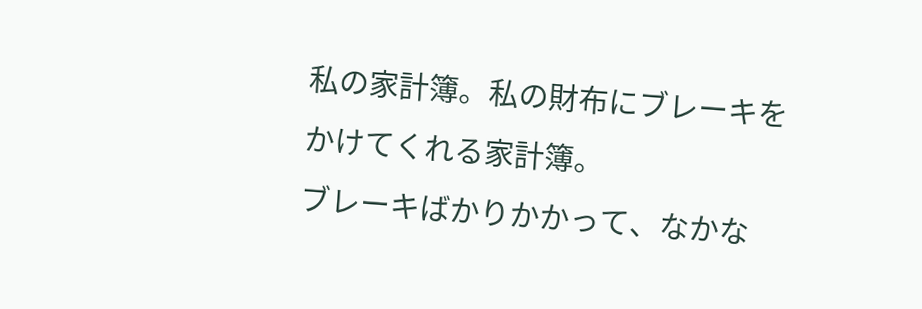私の家計簿。私の財布にブレーキをかけてくれる家計簿。
ブレーキばかりかかって、なかな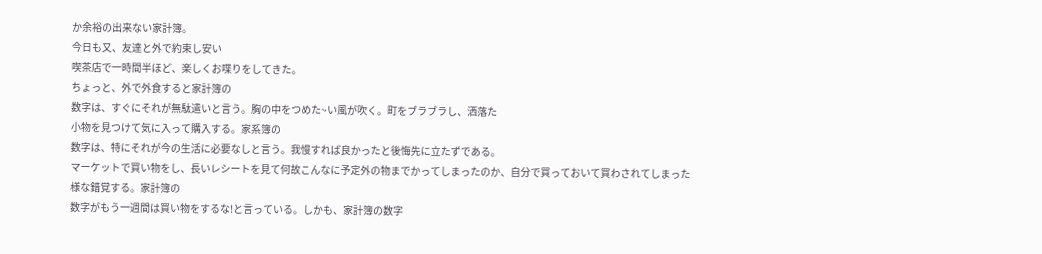か余裕の出来ない家計簿。
今日も又、友達と外で約束し安い
喫茶店で一時間半ほど、楽しくお喋りをしてきた。
ちょっと、外で外食すると家計簿の
数字は、すぐにそれが無駄遣いと言う。胸の中をつめた~い風が吹く。町をブラブラし、洒落た
小物を見つけて気に入って購入する。家系簿の
数字は、特にそれが今の生活に必要なしと言う。我慢すれば良かったと後悔先に立たずである。
マーケットで買い物をし、長いレシートを見て何故こんなに予定外の物までかってしまったのか、自分で買っておいて買わされてしまった様な錯覚する。家計簿の
数字がもう一週間は買い物をするな!と言っている。しかも、家計簿の数字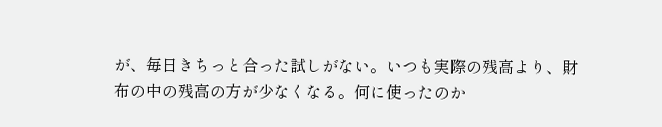が、毎日きちっと合った試しがない。いつも実際の残高より、財布の中の残高の方が少なくなる。何に使ったのか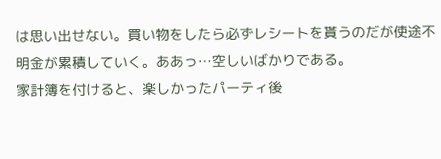は思い出せない。買い物をしたら必ずレシートを貰うのだが使途不明金が累積していく。ああっ…空しいばかりである。
家計簿を付けると、楽しかったパーティ後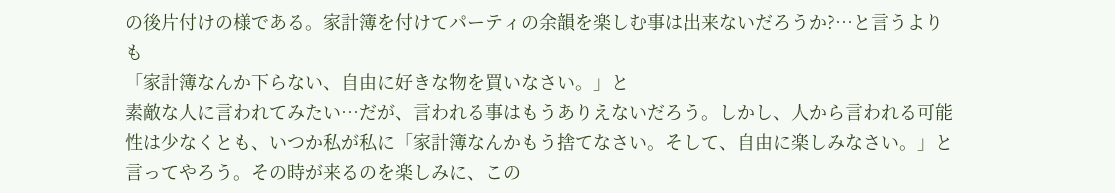の後片付けの様である。家計簿を付けてパーティの余韻を楽しむ事は出来ないだろうか?…と言うよりも
「家計簿なんか下らない、自由に好きな物を買いなさい。」と
素敵な人に言われてみたい…だが、言われる事はもうありえないだろう。しかし、人から言われる可能性は少なくとも、いつか私が私に「家計簿なんかもう捨てなさい。そして、自由に楽しみなさい。」と言ってやろう。その時が来るのを楽しみに、この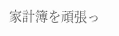家計簿を頑張っ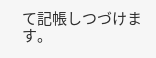て記帳しつづけます。